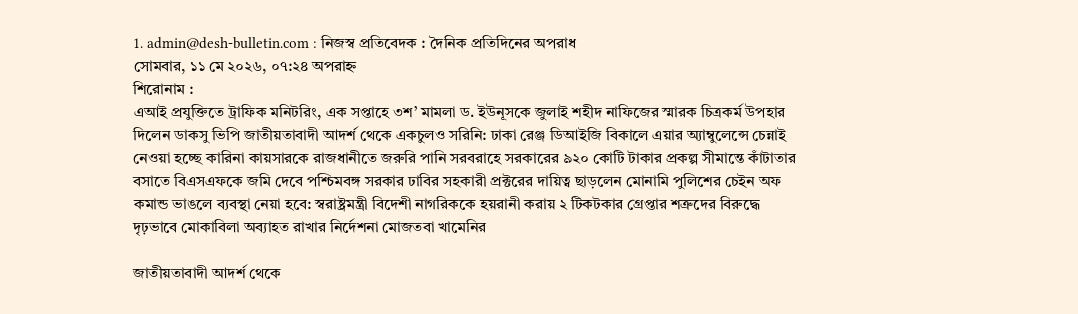1. admin@desh-bulletin.com : নিজস্ব প্রতিবেদক : দৈনিক প্রতিদিনের অপরাধ
সোমবার, ১১ মে ২০২৬, ০৭:২৪ অপরাহ্ন
শিরোনাম :
এআই প্রযুক্তিতে ট্রাফিক মনিটরিং, এক সপ্তাহে ৩শ’ মামলা ড. ইউনূসকে জুলাই শহীদ নাফিজের স্মারক চিত্রকর্ম উপহার দিলেন ডাকসু ভিপি জাতীয়তাবাদী আদর্শ থেকে একচুলও সরিনি: ঢাকা রেঞ্জ ডিআইজি বিকালে এয়ার অ্যাম্বুলেন্সে চেন্নাই নেওয়া হচ্ছে কারিনা কায়সারকে রাজধানীতে জরুরি পানি সরবরাহে সরকারের ৯২০ কোটি টাকার প্রকল্প সীমান্তে কাঁটাতার বসাতে বিএসএফকে জমি দেবে পশ্চিমবঙ্গ সরকার ঢাবির সহকারী প্রক্টরের দায়িত্ব ছাড়লেন মোনামি পুলিশের চেইন অফ কমান্ড ভাঙলে ব্যবস্থা নেয়া হবে: স্বরাষ্ট্রমন্ত্রী বিদেশী নাগরিককে হয়রানী করায় ২ টিকটকার গ্রেপ্তার শত্রুদের বিরুদ্ধে দৃঢ়ভাবে মোকাবিলা অব্যাহত রাখার নির্দেশনা মোজতবা খামেনির

জাতীয়তাবাদী আদর্শ থেকে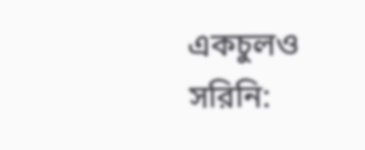একচুলও সরিনি: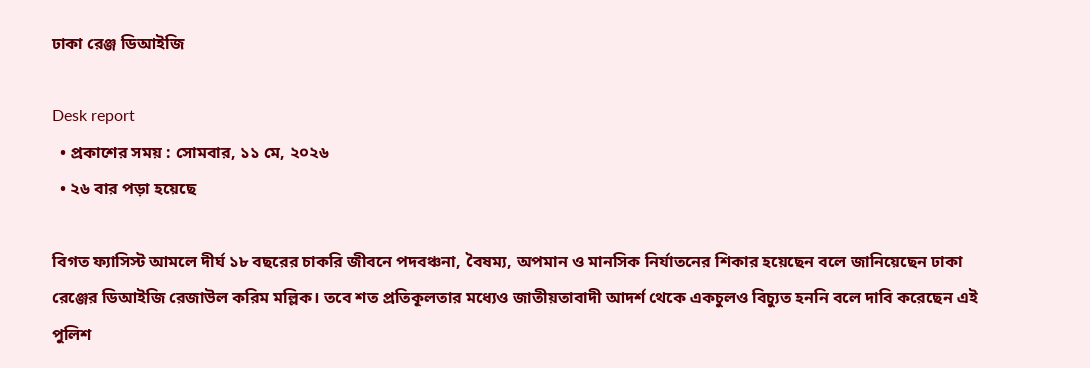ঢাকা রেঞ্জ ডিআইজি

Desk report
  • প্রকাশের সময় : সোমবার, ১১ মে, ২০২৬
  • ২৬ বার পড়া হয়েছে

বিগত ফ্যাসিস্ট আমলে দীর্ঘ ১৮ বছরের চাকরি জীবনে পদবঞ্চনা, বৈষম্য, অপমান ও মানসিক নির্যাতনের শিকার হয়েছেন বলে জানিয়েছেন ঢাকা রেঞ্জের ডিআইজি রেজাউল করিম মল্লিক। তবে শত প্রতিকূলতার মধ্যেও জাতীয়তাবাদী আদর্শ থেকে একচুলও বিচ্যুত হননি বলে দাবি করেছেন এই পুলিশ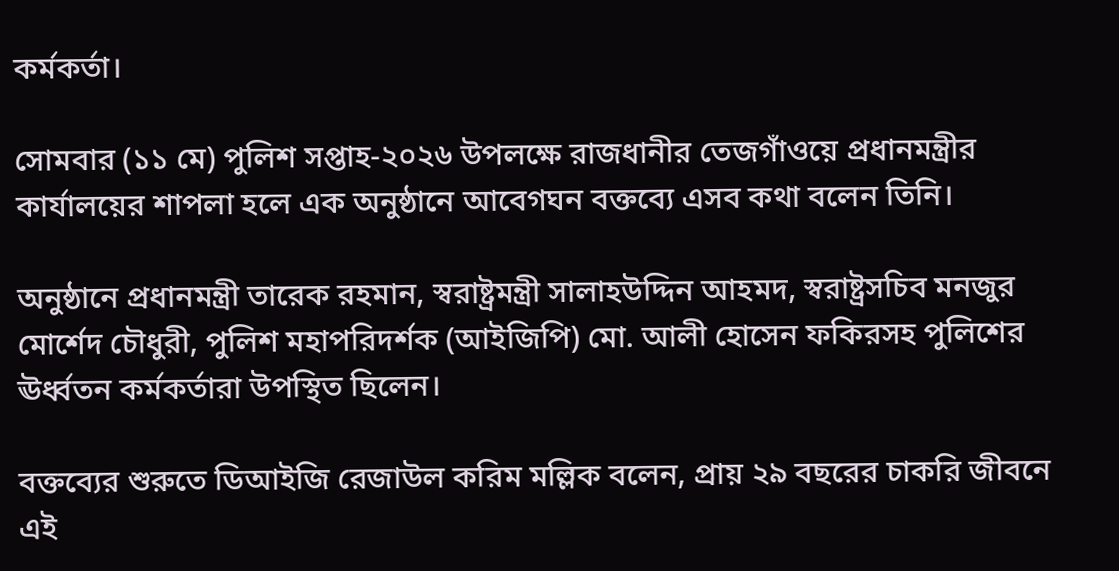কর্মকর্তা।

সোমবার (১১ মে) পুলিশ সপ্তাহ-২০২৬ উপলক্ষে রাজধানীর তেজগাঁওয়ে প্রধানমন্ত্রীর কার্যালয়ের শাপলা হলে এক অনুষ্ঠানে আবেগঘন বক্তব্যে এসব কথা বলেন তিনি।

অনুষ্ঠানে প্রধানমন্ত্রী তারেক রহমান, স্বরাষ্ট্রমন্ত্রী সালাহউদ্দিন আহমদ, স্বরাষ্ট্রসচিব মনজুর মোর্শেদ চৌধুরী, পুলিশ মহাপরিদর্শক (আইজিপি) মো. আলী হোসেন ফকিরসহ পুলিশের ঊর্ধ্বতন কর্মকর্তারা উপস্থিত ছিলেন।

বক্তব্যের শুরুতে ডিআইজি রেজাউল করিম মল্লিক বলেন, প্রায় ২৯ বছরের চাকরি জীবনে এই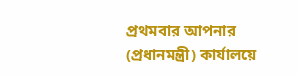প্রথমবার আপনার (প্রধানমন্ত্রী) কার্যালয়ে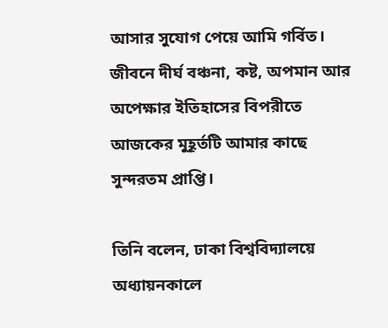আসার সুযোগ পেয়ে আমি গর্বিত। জীবনে দীর্ঘ বঞ্চনা, কষ্ট, অপমান আর অপেক্ষার ইতিহাসের বিপরীতে আজকের মুহূর্তটি আমার কাছে সুন্দরতম প্রাপ্তি।

তিনি বলেন, ঢাকা বিশ্ববিদ্যালয়ে অধ্যায়নকালে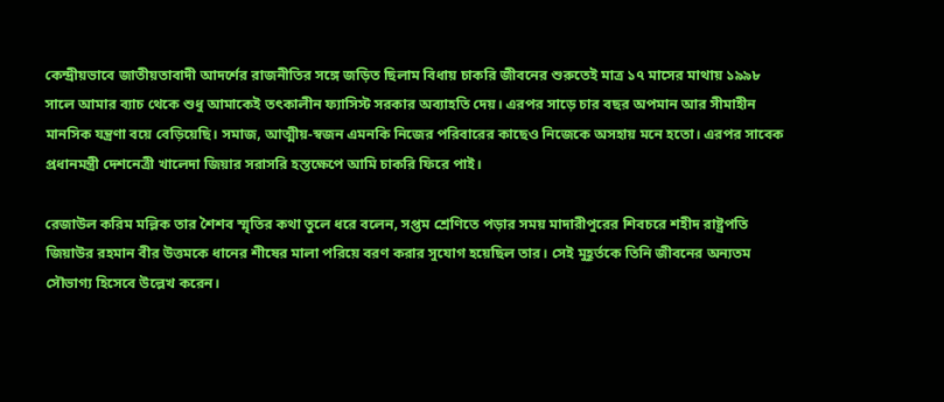কেন্দ্রীয়ভাবে জাতীয়তাবাদী আদর্শের রাজনীতির সঙ্গে জড়িত ছিলাম বিধায় চাকরি জীবনের শুরুতেই মাত্র ১৭ মাসের মাথায় ১৯৯৮ সালে আমার ব্যাচ থেকে শুধু আমাকেই তৎকালীন ফ্যাসিস্ট সরকার অব্যাহতি দেয়। এরপর সাড়ে চার বছর অপমান আর সীমাহীন মানসিক যন্ত্রণা বয়ে বেড়িয়েছি। সমাজ, আত্মীয়-স্বজন এমনকি নিজের পরিবারের কাছেও নিজেকে অসহায় মনে হতো। এরপর সাবেক প্রধানমন্ত্রী দেশনেত্রী খালেদা জিয়ার সরাসরি হস্তক্ষেপে আমি চাকরি ফিরে পাই।

রেজাউল করিম মল্লিক তার শৈশব স্মৃতির কথা তুলে ধরে বলেন, সপ্তম শ্রেণিতে পড়ার সময় মাদারীপুরের শিবচরে শহীদ রাষ্ট্রপতি জিয়াউর রহমান বীর উত্তমকে ধানের শীষের মালা পরিয়ে বরণ করার সুযোগ হয়েছিল তার। সেই মুহূর্তকে তিনি জীবনের অন্যতম সৌভাগ্য হিসেবে উল্লেখ করেন।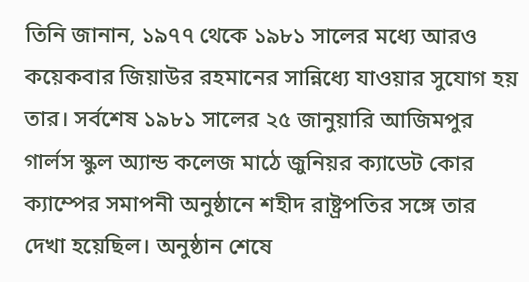তিনি জানান, ১৯৭৭ থেকে ১৯৮১ সালের মধ্যে আরও কয়েকবার জিয়াউর রহমানের সান্নিধ্যে যাওয়ার সুযোগ হয় তার। সর্বশেষ ১৯৮১ সালের ২৫ জানুয়ারি আজিমপুর গার্লস স্কুল অ্যান্ড কলেজ মাঠে জুনিয়র ক্যাডেট কোর ক্যাম্পের সমাপনী অনুষ্ঠানে শহীদ রাষ্ট্রপতির সঙ্গে তার দেখা হয়েছিল। অনুষ্ঠান শেষে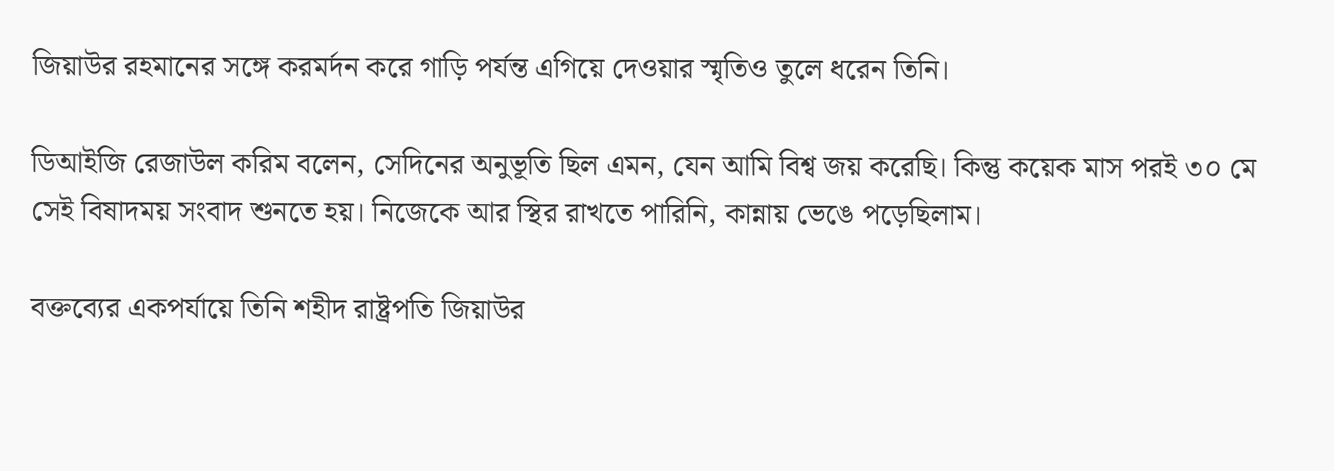জিয়াউর রহমানের সঙ্গে করমর্দন করে গাড়ি পর্যন্ত এগিয়ে দেওয়ার স্মৃতিও তুলে ধরেন তিনি।

ডিআইজি রেজাউল করিম বলেন, সেদিনের অনুভূতি ছিল এমন, যেন আমি বিশ্ব জয় করেছি। কিন্তু কয়েক মাস পরই ৩০ মে সেই বিষাদময় সংবাদ শুনতে হয়। নিজেকে আর স্থির রাখতে পারিনি, কান্নায় ভেঙে পড়েছিলাম।

বক্তব্যের একপর্যায়ে তিনি শহীদ রাষ্ট্রপতি জিয়াউর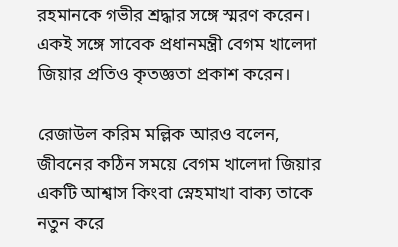রহমানকে গভীর শ্রদ্ধার সঙ্গে স্মরণ করেন। একই সঙ্গে সাবেক প্রধানমন্ত্রী বেগম খালেদা জিয়ার প্রতিও কৃতজ্ঞতা প্রকাশ করেন।

রেজাউল করিম মল্লিক আরও বলেন, জীবনের কঠিন সময়ে বেগম খালেদা জিয়ার একটি আশ্বাস কিংবা স্নেহমাখা বাক্য তাকে নতুন করে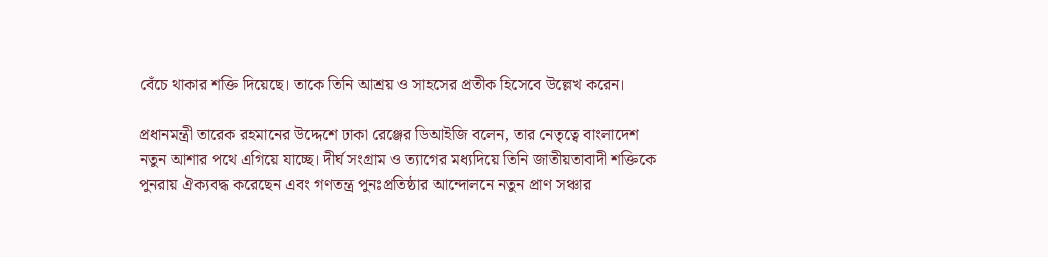বেঁচে থাকার শক্তি দিয়েছে। তাকে তিনি আশ্রয় ও সাহসের প্রতীক হিসেবে উল্লেখ করেন।

প্রধানমন্ত্রী তারেক রহমানের উদ্দেশে ঢাকা রেঞ্জের ডিআইজি বলেন, তার নেতৃত্বে বাংলাদেশ নতুন আশার পথে এগিয়ে যাচ্ছে। দীর্ঘ সংগ্রাম ও ত্যাগের মধ্যদিয়ে তিনি জাতীয়তাবাদী শক্তিকে পুনরায় ঐক্যবদ্ধ করেছেন এবং গণতন্ত্র পুনঃপ্রতিষ্ঠার আন্দোলনে নতুন প্রাণ সঞ্চার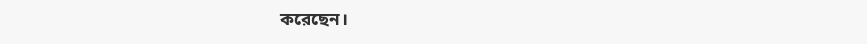করেছেন।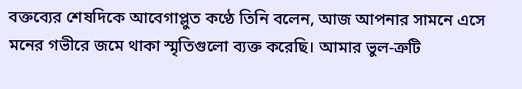বক্তব্যের শেষদিকে আবেগাপ্লুত কণ্ঠে তিনি বলেন, আজ আপনার সামনে এসে মনের গভীরে জমে থাকা স্মৃতিগুলো ব্যক্ত করেছি। আমার ভুল-ত্রুটি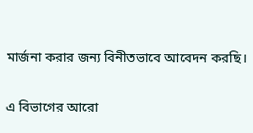মার্জনা করার জন্য বিনীতভাবে আবেদন করছি।

এ বিভাগের আরো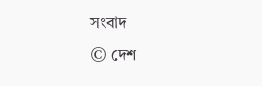সংবাদ
© দেশ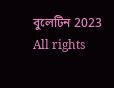বুলেটিন 2023 All rights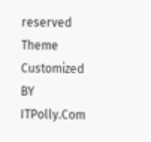reserved
Theme Customized BY ITPolly.Com